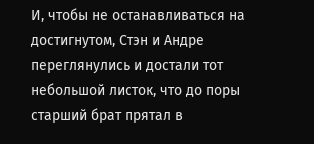И, чтобы не останавливаться на достигнутом, Стэн и Андре переглянулись и достали тот небольшой листок, что до поры старший брат прятал в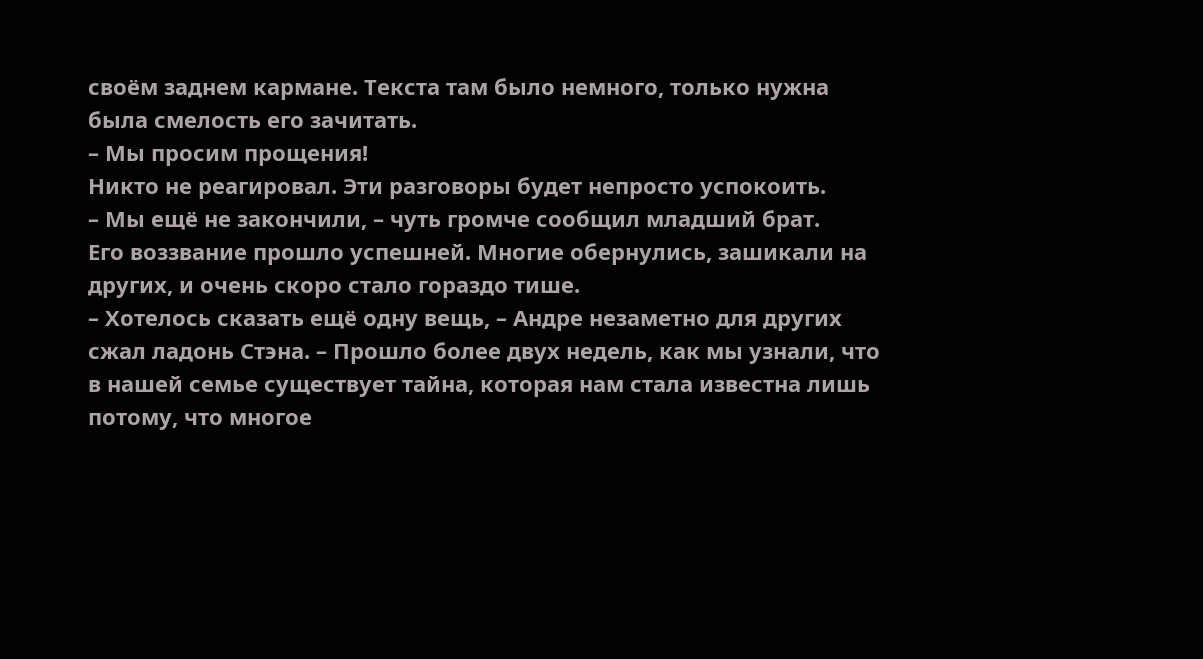своём заднем кармане. Текста там было немного, только нужна была смелость его зачитать.
– Мы просим прощения!
Никто не реагировал. Эти разговоры будет непросто успокоить.
– Мы ещё не закончили, – чуть громче сообщил младший брат.
Его воззвание прошло успешней. Многие обернулись, зашикали на других, и очень скоро стало гораздо тише.
– Хотелось сказать ещё одну вещь, – Андре незаметно для других сжал ладонь Стэна. – Прошло более двух недель, как мы узнали, что в нашей семье существует тайна, которая нам стала известна лишь потому, что многое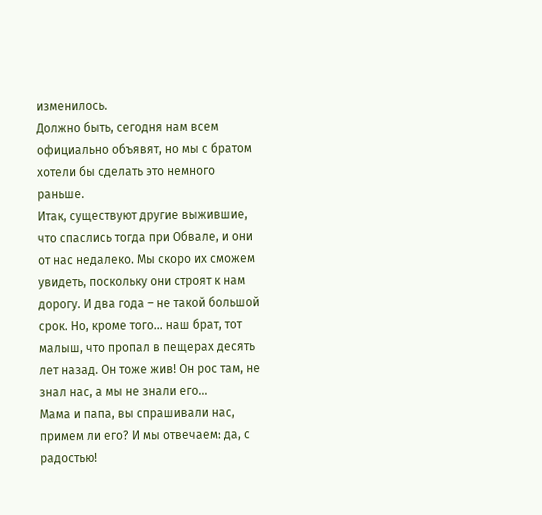изменилось.
Должно быть, сегодня нам всем официально объявят, но мы с братом хотели бы сделать это немного раньше.
Итак, существуют другие выжившие, что спаслись тогда при Обвале, и они от нас недалеко. Мы скоро их сможем увидеть, поскольку они строят к нам дорогу. И два года – не такой большой срок. Но, кроме того… наш брат, тот малыш, что пропал в пещерах десять лет назад. Он тоже жив! Он рос там, не знал нас, а мы не знали его…
Мама и папа, вы спрашивали нас, примем ли его? И мы отвечаем: да, с радостью!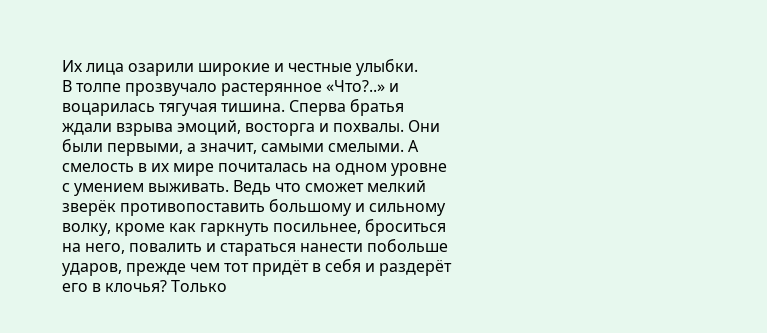Их лица озарили широкие и честные улыбки.
В толпе прозвучало растерянное «Что?..» и воцарилась тягучая тишина. Сперва братья ждали взрыва эмоций, восторга и похвалы. Они были первыми, а значит, самыми смелыми. А смелость в их мире почиталась на одном уровне с умением выживать. Ведь что сможет мелкий зверёк противопоставить большому и сильному волку, кроме как гаркнуть посильнее, броситься на него, повалить и стараться нанести побольше ударов, прежде чем тот придёт в себя и раздерёт его в клочья? Только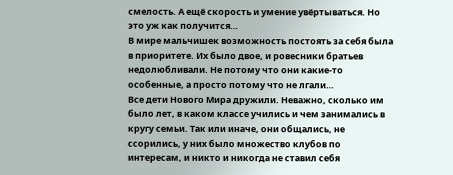смелость. А ещё скорость и умение увёртываться. Но это уж как получится…
В мире мальчишек возможность постоять за себя была в приоритете. Их было двое, и ровесники братьев недолюбливали. Не потому что они какие-то особенные, а просто потому что не лгали…
Все дети Нового Мира дружили. Неважно, сколько им было лет, в каком классе учились и чем занимались в кругу семьи. Так или иначе, они общались, не ссорились, у них было множество клубов по интересам, и никто и никогда не ставил себя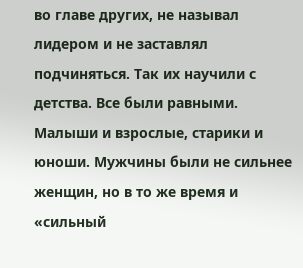во главе других, не называл лидером и не заставлял подчиняться. Так их научили с детства. Все были равными. Малыши и взрослые, старики и юноши. Мужчины были не сильнее женщин, но в то же время и «сильный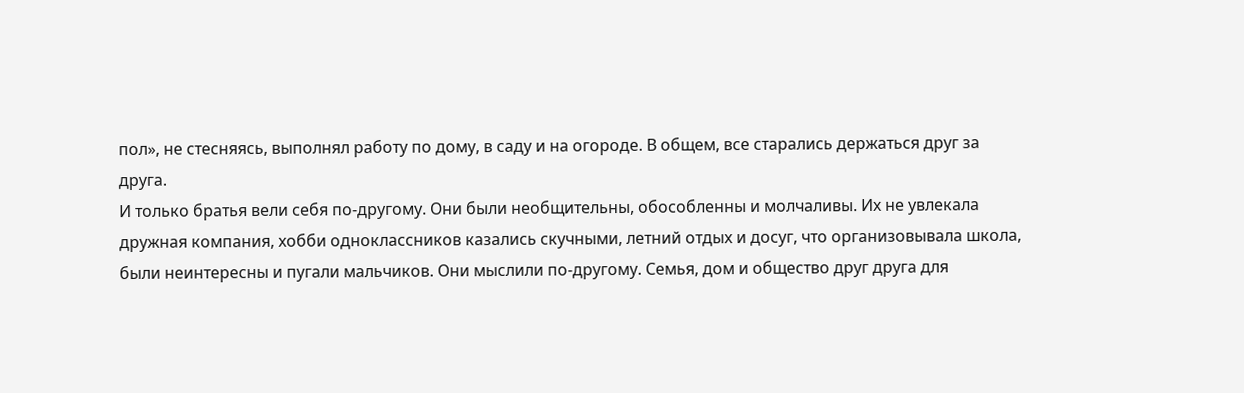пол», не стесняясь, выполнял работу по дому, в саду и на огороде. В общем, все старались держаться друг за друга.
И только братья вели себя по-другому. Они были необщительны, обособленны и молчаливы. Их не увлекала дружная компания, хобби одноклассников казались скучными, летний отдых и досуг, что организовывала школа, были неинтересны и пугали мальчиков. Они мыслили по-другому. Семья, дом и общество друг друга для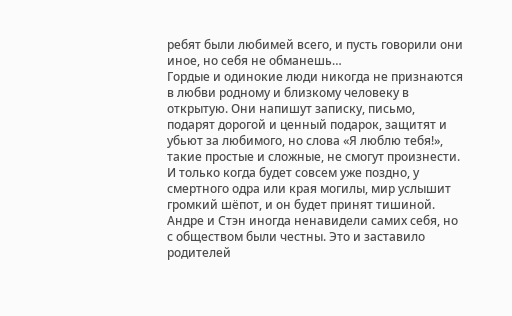ребят были любимей всего, и пусть говорили они иное, но себя не обманешь…
Гордые и одинокие люди никогда не признаются в любви родному и близкому человеку в открытую. Они напишут записку, письмо, подарят дорогой и ценный подарок, защитят и убьют за любимого, но слова «Я люблю тебя!», такие простые и сложные, не смогут произнести. И только когда будет совсем уже поздно, у смертного одра или края могилы, мир услышит громкий шёпот, и он будет принят тишиной.
Андре и Стэн иногда ненавидели самих себя, но с обществом были честны. Это и заставило родителей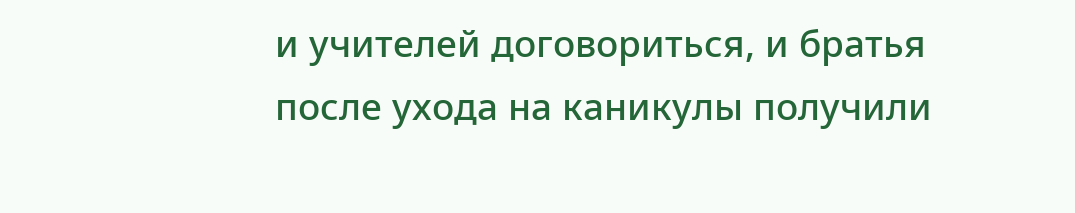и учителей договориться, и братья после ухода на каникулы получили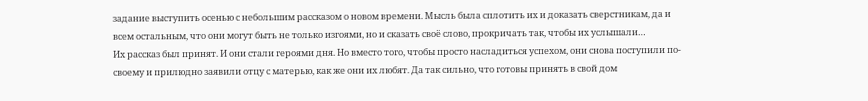задание выступить осенью с небольшим рассказом о новом времени. Мысль была сплотить их и доказать сверстникам, да и всем остальным, что они могут быть не только изгоями, но и сказать своё слово, прокричать так, чтобы их услышали…
Их рассказ был принят. И они стали героями дня. Но вместо того, чтобы просто насладиться успехом, они снова поступили по-своему и прилюдно заявили отцу с матерью, как же они их любят. Да так сильно, что готовы принять в свой дом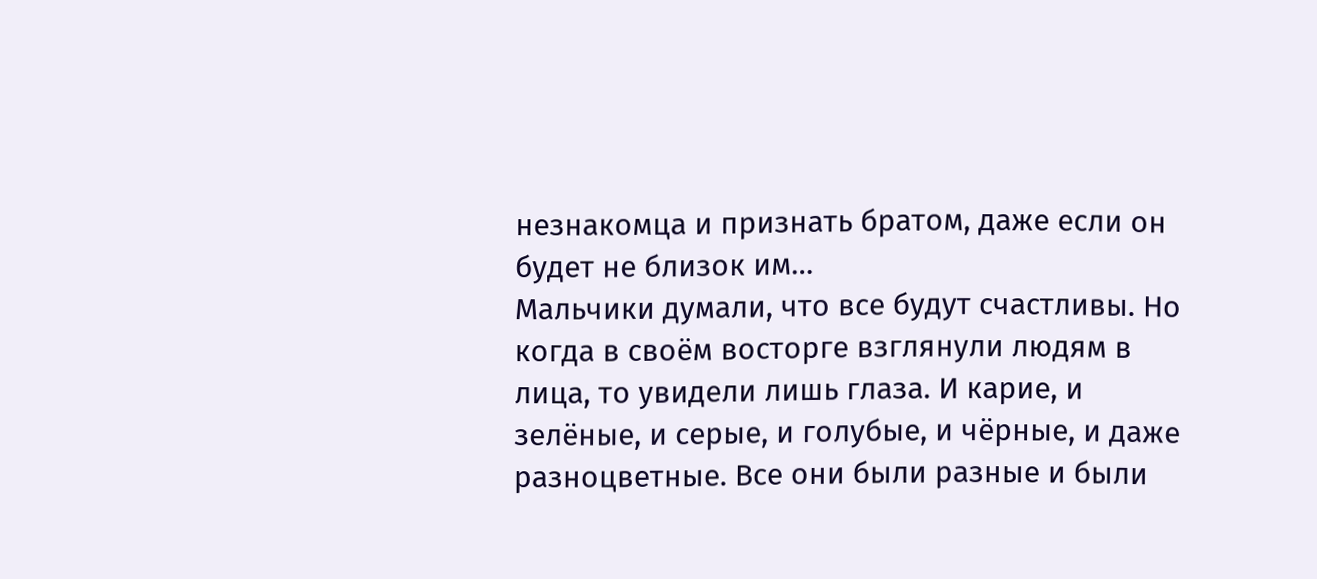незнакомца и признать братом, даже если он будет не близок им…
Мальчики думали, что все будут счастливы. Но когда в своём восторге взглянули людям в лица, то увидели лишь глаза. И карие, и зелёные, и серые, и голубые, и чёрные, и даже разноцветные. Все они были разные и были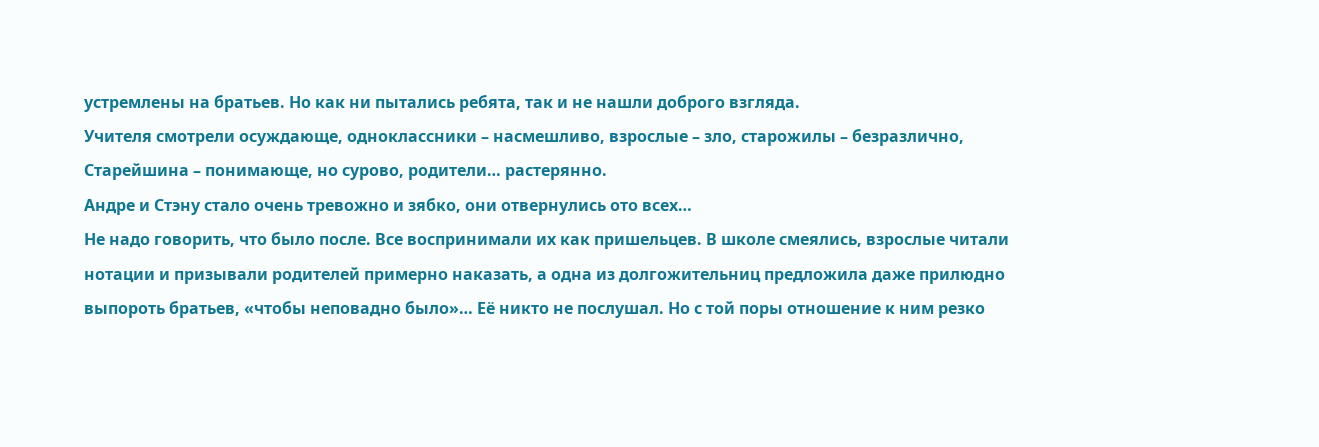устремлены на братьев. Но как ни пытались ребята, так и не нашли доброго взгляда.
Учителя смотрели осуждающе, одноклассники – насмешливо, взрослые – зло, старожилы – безразлично, Старейшина – понимающе, но сурово, родители… растерянно.
Андре и Стэну стало очень тревожно и зябко, они отвернулись ото всех…
Не надо говорить, что было после. Все воспринимали их как пришельцев. В школе смеялись, взрослые читали нотации и призывали родителей примерно наказать, а одна из долгожительниц предложила даже прилюдно выпороть братьев, «чтобы неповадно было»… Её никто не послушал. Но с той поры отношение к ним резко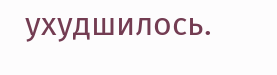ухудшилось.